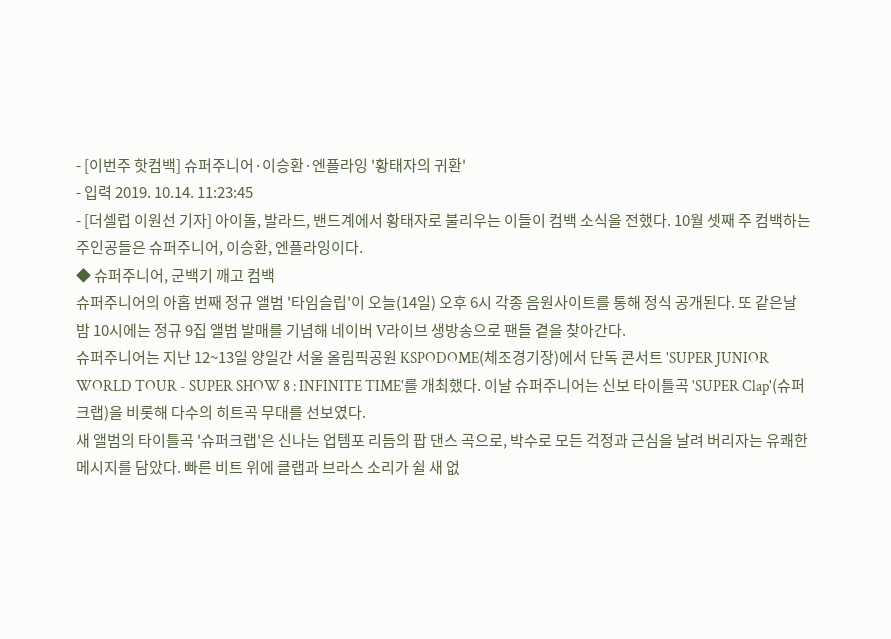- [이번주 핫컴백] 슈퍼주니어·이승환·엔플라잉 '황태자의 귀환'
- 입력 2019. 10.14. 11:23:45
- [더셀럽 이원선 기자] 아이돌, 발라드, 밴드계에서 황태자로 불리우는 이들이 컴백 소식을 전했다. 10월 셋째 주 컴백하는 주인공들은 슈퍼주니어, 이승환, 엔플라잉이다.
◆ 슈퍼주니어, 군백기 깨고 컴백
슈퍼주니어의 아홉 번째 정규 앨범 '타임슬립'이 오늘(14일) 오후 6시 각종 음원사이트를 통해 정식 공개된다. 또 같은날 밤 10시에는 정규 9집 앨범 발매를 기념해 네이버 V라이브 생방송으로 팬들 곁을 찾아간다.
슈퍼주니어는 지난 12~13일 양일간 서울 올림픽공원 KSPODOME(체조경기장)에서 단독 콘서트 'SUPER JUNIOR WORLD TOUR - SUPER SHOW 8 : INFINITE TIME'를 개최했다. 이날 슈퍼주니어는 신보 타이틀곡 'SUPER Clap'(슈퍼크랩)을 비롯해 다수의 히트곡 무대를 선보였다.
새 앨범의 타이틀곡 '슈퍼크랩'은 신나는 업템포 리듬의 팝 댄스 곡으로, 박수로 모든 걱정과 근심을 날려 버리자는 유쾌한 메시지를 담았다. 빠른 비트 위에 클랩과 브라스 소리가 쉴 새 없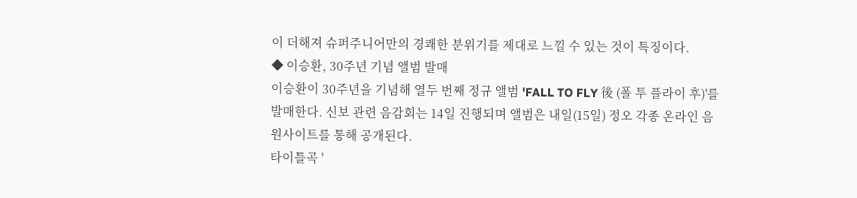이 더해져 슈퍼주니어만의 경쾌한 분위기를 제대로 느낄 수 있는 것이 특징이다.
◆ 이승환, 30주년 기념 앨범 발매
이승환이 30주년을 기념해 열두 번째 정규 앨범 'FALL TO FLY 後 (폴 투 플라이 후)'를 발매한다. 신보 관련 음감회는 14일 진행되며 앨범은 내일(15일) 정오 각종 온라인 음원사이트를 통해 공개된다.
타이틀곡 '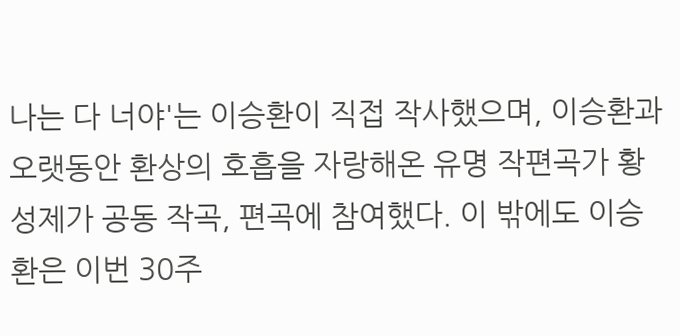나는 다 너야'는 이승환이 직접 작사했으며, 이승환과 오랫동안 환상의 호흡을 자랑해온 유명 작편곡가 황성제가 공동 작곡, 편곡에 참여했다. 이 밖에도 이승환은 이번 30주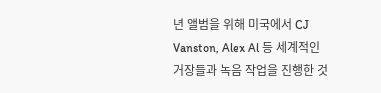년 앨범을 위해 미국에서 CJ Vanston, Alex Al 등 세계적인 거장들과 녹음 작업을 진행한 것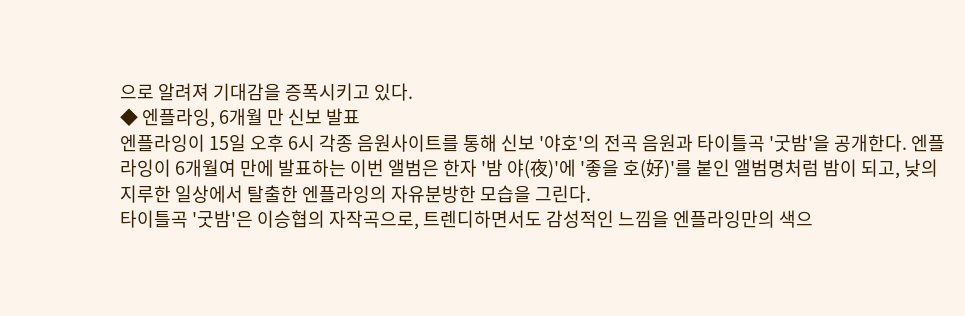으로 알려져 기대감을 증폭시키고 있다.
◆ 엔플라잉, 6개월 만 신보 발표
엔플라잉이 15일 오후 6시 각종 음원사이트를 통해 신보 '야호'의 전곡 음원과 타이틀곡 '굿밤'을 공개한다. 엔플라잉이 6개월여 만에 발표하는 이번 앨범은 한자 '밤 야(夜)'에 '좋을 호(好)'를 붙인 앨범명처럼 밤이 되고, 낮의 지루한 일상에서 탈출한 엔플라잉의 자유분방한 모습을 그린다.
타이틀곡 '굿밤'은 이승협의 자작곡으로, 트렌디하면서도 감성적인 느낌을 엔플라잉만의 색으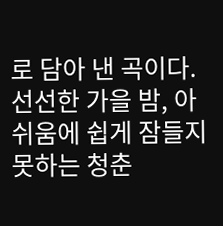로 담아 낸 곡이다. 선선한 가을 밤, 아쉬움에 쉽게 잠들지 못하는 청춘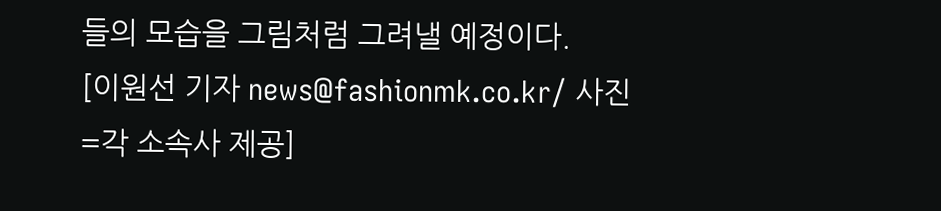들의 모습을 그림처럼 그려낼 예정이다.
[이원선 기자 news@fashionmk.co.kr/ 사진=각 소속사 제공]